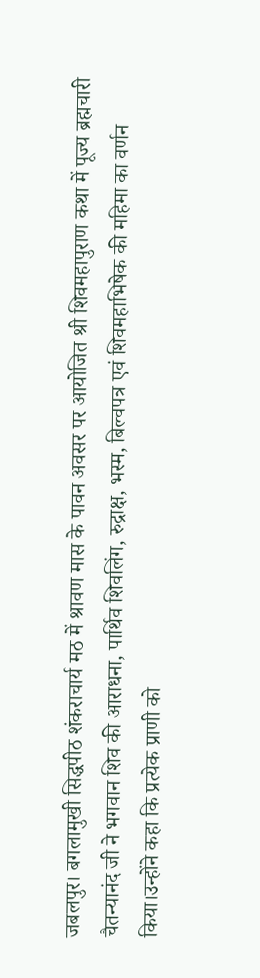जबलपुर। बगलामुखी सिद्धपीठ शंकराचार्य मठ में श्रावण मास के पावन अवसर पर आयोजित श्री शिवमहापुराण कथा में पूज्य ब्रह्मचारी चैतन्यानंद जी ने भगवान शिव की आराधना, पार्थिव शिवलिंग, रुद्राक्ष, भस्म, बिल्वपत्र एवं शिवमहाभिषेक की महिमा का वर्णन किया।उन्होंने कहा कि प्रत्येक प्राणी को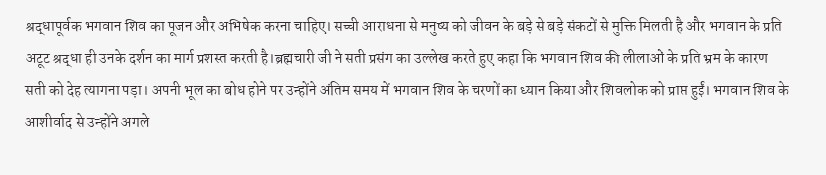श्रद्धापूर्वक भगवान शिव का पूजन और अभिषेक करना चाहिए। सच्ची आराधना से मनुष्य को जीवन के बड़े से बड़े संकटों से मुक्ति मिलती है और भगवान के प्रति अटूट श्रद्धा ही उनके दर्शन का मार्ग प्रशस्त करती है।ब्रह्मचारी जी ने सती प्रसंग का उल्लेख करते हुए कहा कि भगवान शिव की लीलाओं के प्रति भ्रम के कारण सती को देह त्यागना पड़ा। अपनी भूल का बोध होने पर उन्होंने अंतिम समय में भगवान शिव के चरणों का ध्यान किया और शिवलोक को प्राप्त हुईं। भगवान शिव के आशीर्वाद से उन्होंने अगले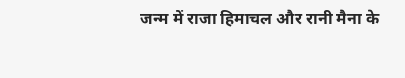जन्म में राजा हिमाचल और रानी मैना के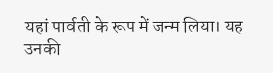यहां पार्वती के रूप में जन्म लिया। यह उनकी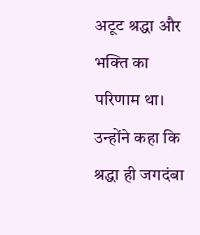अटूट श्रद्धा और भक्ति का परिणाम था। उन्होंने कहा कि श्रद्धा ही जगदंबा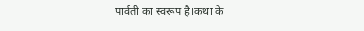पार्वती का स्वरूप है।कथा के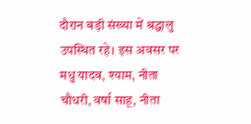दौरान बड़ी संख्या में श्रद्धालु उपस्थित रहे। इस अवसर पर मधु यादव, श्याम, नीता चौधरी, वर्षा साहू, नीता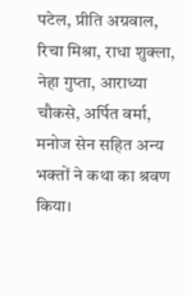पटेल, प्रीति अग्रवाल, रिचा मिश्रा, राधा शुक्ला, नेहा गुप्ता, आराध्या चौकसे, अर्पित वर्मा, मनोज सेन सहित अन्य भक्तों ने कथा का श्रवण किया।